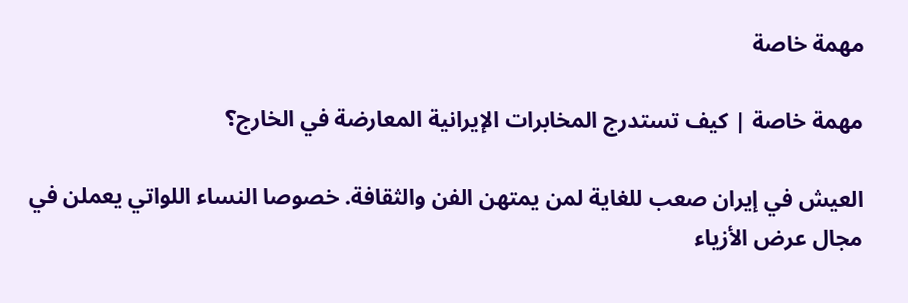مهمة خاصة

مهمة خاصة | كيف تستدرج المخابرات الإيرانية المعارضة في الخارج؟

العيش في إيران صعب للغاية لمن يمتهن الفن والثقافة. خصوصا النساء اللواتي يعملن في مجال عرض الأزياء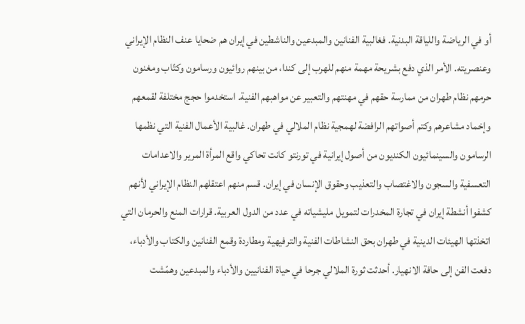أو في الرياضة واللياقة البدنية. فغالبية الفنانين والمبدعين والناشطين في إيران هم ضحايا عنف النظام الإيراني وعنصريته. الأمر الذي دفع بشريحة مهمة منهم للهرب إلى كندا، من بينهم روائيون ورسامون وكتّاب ومغنون حرمهم نظام طهران من ممارسة حقهم في مهنتهم والتعبير عن مواهبهم الفنية. استخدموا حجج مختلفة لقمعهم وإخماد مشاعرهم وكتم أصواتهم الرافضة لهمجية نظام الملالي في طهران. غالبية الأعمال الفنية التي نظمها الرسامون والسينمائيون الكنديون من أصول إيرانية في تورنتو كانت تحاكي واقع المرأة المرير والاعدامات التعسفية والسجون والاغتصاب والتعذيب وحقوق الإنسان في إيران. قسم منهم اعتقلهم النظام الإيراني لأنهم كشفوا أنشطة إيران في تجارة المخدرات لتمويل مليشياته في عدد من الدول العربية. قرارات المنع والحرمان التي اتخذتها الهيئات الدينية في طهران بحق النشاطات الفنية والترفيهية ومطاردة وقمع الفنانين والكتاب والأدباء، دفعت الفن إلى حافة الانهيار. أحدثت ثورة الملالي جرحا في حياة الفنانيين والأدباء والمبدعين وهمّشت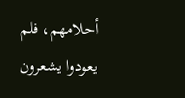أحلامهم، فلم يعودوا يشعرون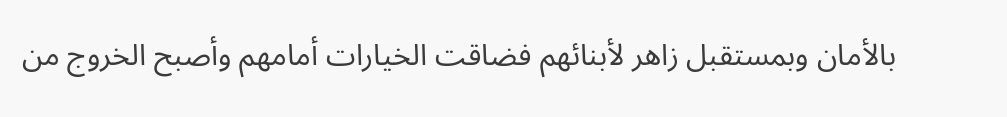بالأمان وبمستقبل زاهر لأبنائهم فضاقت الخيارات أمامهم وأصبح الخروج من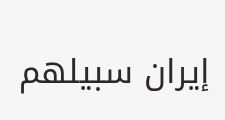إيران سبيلهم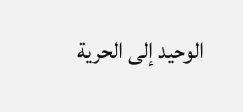الوحيد إلى الحرية